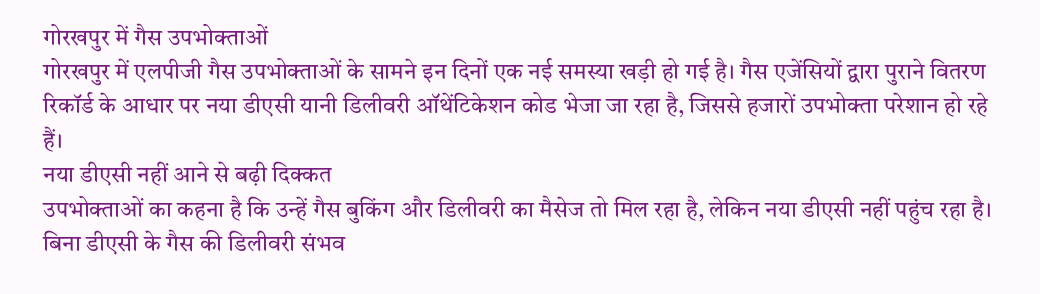गोरखपुर में गैस उपभोक्ताओं
गोरखपुर में एलपीजी गैस उपभोक्ताओं के सामने इन दिनों एक नई समस्या खड़ी हो गई है। गैस एजेंसियों द्वारा पुराने वितरण रिकॉर्ड के आधार पर नया डीएसी यानी डिलीवरी ऑथेंटिकेशन कोड भेजा जा रहा है, जिससे हजारों उपभोक्ता परेशान हो रहे हैं।
नया डीएसी नहीं आने से बढ़ी दिक्कत
उपभोक्ताओं का कहना है कि उन्हें गैस बुकिंग और डिलीवरी का मैसेज तो मिल रहा है, लेकिन नया डीएसी नहीं पहुंच रहा है। बिना डीएसी के गैस की डिलीवरी संभव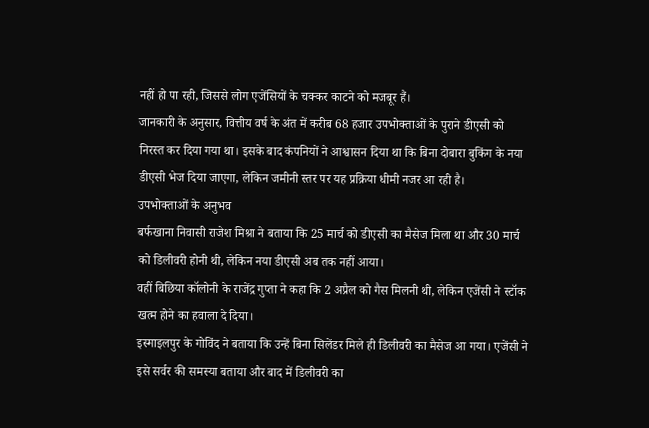नहीं हो पा रही, जिससे लोग एजेंसियों के चक्कर काटने को मजबूर हैं।
जानकारी के अनुसार, वित्तीय वर्ष के अंत में करीब 68 हजार उपभोक्ताओं के पुराने डीएसी को निरस्त कर दिया गया था। इसके बाद कंपनियों ने आश्वासन दिया था कि बिना दोबारा बुकिंग के नया डीएसी भेज दिया जाएगा, लेकिन जमीनी स्तर पर यह प्रक्रिया धीमी नजर आ रही है।
उपभोक्ताओं के अनुभव
बर्फखाना निवासी राजेश मिश्रा ने बताया कि 25 मार्च को डीएसी का मैसेज मिला था और 30 मार्च को डिलीवरी होनी थी, लेकिन नया डीएसी अब तक नहीं आया।
वहीं बिछिया कॉलोनी के राजेंद्र गुप्ता ने कहा कि 2 अप्रैल को गैस मिलनी थी, लेकिन एजेंसी ने स्टॉक खत्म होने का हवाला दे दिया।
इस्माइलपुर के गोविंद ने बताया कि उन्हें बिना सिलेंडर मिले ही डिलीवरी का मैसेज आ गया। एजेंसी ने इसे सर्वर की समस्या बताया और बाद में डिलीवरी का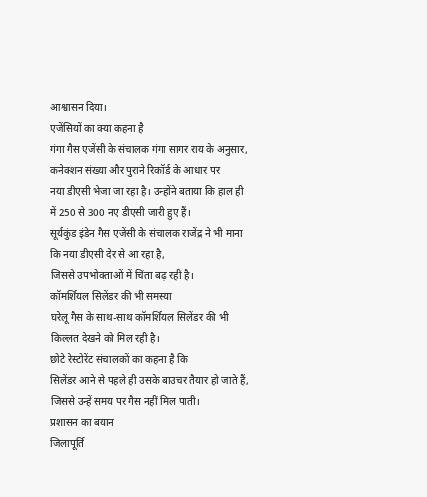आश्वासन दिया।
एजेंसियों का क्या कहना है
गंगा गैस एजेंसी के संचालक गंगा सागर राय के अनुसार, कनेक्शन संख्या और पुराने रिकॉर्ड के आधार पर
नया डीएसी भेजा जा रहा है। उन्होंने बताया कि हाल ही में 250 से 300 नए डीएसी जारी हुए हैं।
सूर्यकुंड इंडेन गैस एजेंसी के संचालक राजेंद्र ने भी माना कि नया डीएसी देर से आ रहा है,
जिससे उपभोक्ताओं में चिंता बढ़ रही है।
कॉमर्शियल सिलेंडर की भी समस्या
घरेलू गैस के साथ-साथ कॉमर्शियल सिलेंडर की भी किल्लत देखने को मिल रही है।
छोटे रेस्टोरेंट संचालकों का कहना है कि
सिलेंडर आने से पहले ही उसके बाउचर तैयार हो जाते हैं, जिससे उन्हें समय पर गैस नहीं मिल पाती।
प्रशासन का बयान
जिलापूर्ति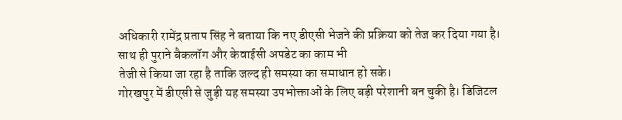अधिकारी रामेंद्र प्रताप सिंह ने बताया कि नए डीएसी भेजने की प्रक्रिया को तेज कर दिया गया है।
साथ ही पुराने बैकलॉग और केवाईसी अपडेट का काम भी
तेजी से किया जा रहा है ताकि जल्द ही समस्या का समाधान हो सके।
गोरखपुर में डीएसी से जुड़ी यह समस्या उपभोक्ताओं के लिए बड़ी परेशानी बन चुकी है। डिजिटल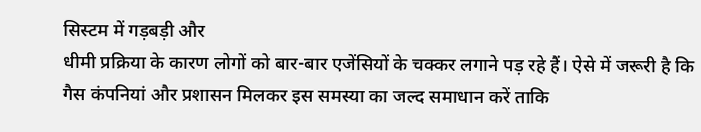सिस्टम में गड़बड़ी और
धीमी प्रक्रिया के कारण लोगों को बार-बार एजेंसियों के चक्कर लगाने पड़ रहे हैं। ऐसे में जरूरी है कि
गैस कंपनियां और प्रशासन मिलकर इस समस्या का जल्द समाधान करें ताकि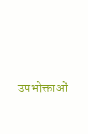उपभोक्ताओं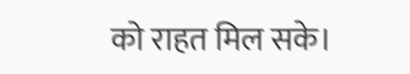को राहत मिल सके।